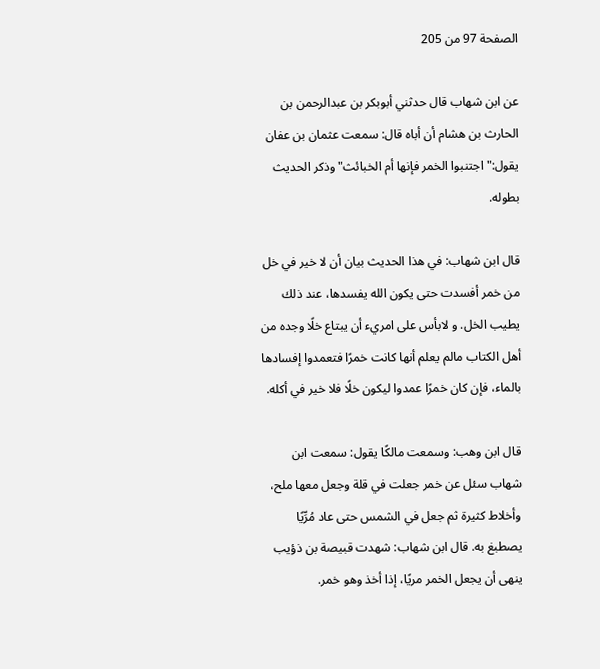الصفحة 97 من 205

عن ابن شهاب قال حدثني أبوبكر بن عبدالرحمن بن الحارث بن هشام أن أباه قال: سمعت عثمان بن عفان يقول:"اجتنبوا الخمر فإنها أم الخبائث"وذكر الحديث بطوله.

قال ابن شهاب: في هذا الحديث بيان أن لا خير في خل من خمر أفسدت حتى يكون الله يفسدها، عند ذلك يطيب الخل. و لابأس على امريء أن يبتاع خلًا وجده من أهل الكتاب مالم يعلم أنها كانت خمرًا فتعمدوا إفسادها بالماء، فإن كان خمرًا عمدوا ليكون خلًا فلا خير في أكله.

قال ابن وهب: وسمعت مالكًا يقول: سمعت ابن شهاب سئل عن خمر جعلت في قلة وجعل معها ملح، وأخلاط كثيرة ثم جعل في الشمس حتى عاد مُرِّيًا يصطبغ به. قال ابن شهاب: شهدت قبيصة بن ذؤيب ينهى أن يجعل الخمر مريًا، إذا أخذ وهو خمر.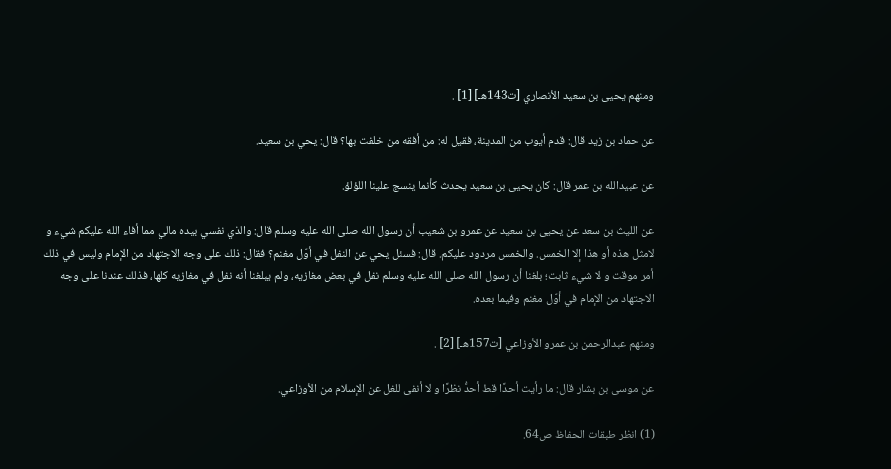ومنهم يحيى بن سعيد الأنصاري [ت143هـ] [1] .

عن حماد بن زيد قال: قدم أيوب من المدينة، فقيل له: من أفقه من خلفت بها؟ قال: يحي بن سعيد.

عن عبيدالله بن عمر قال: كان يحيى بن سعيد يحدث كأنما ينسج علينا اللؤلؤ.

عن الليث بن سعد عن يحيى بن سعيد عن عمرو بن شعيب أن رسول الله صلى الله عليه وسلم قال: والذي نفسي بيده مالي مما أفاء الله عليكم شيء و لامثل هذه أو هذا إلا الخمس. والخمس مردود عليكم. قال: فسئل يحي عن النفل في أوّل مغنم؟ فقال: ذلك على وجه الاجتهاد من الإمام وليس في ذلك أمر موقت و لا شيء ثابت؛ بلغنا أن رسول الله صلى الله عليه وسلم نفل في بعض مغازيه، ولم يبلغنا أنه نفل في مغازيه كلها، فذلك عندنا على وجه الاجتهاد من الإمام في أوّل مغنم وفيما بعده.

ومنهم عبدالرحمن بن عمرو الأوزاعي [ت157هـ] [2] .

عن موسى بن بشار قال: ما رأيت أحدًا قط أحدُّ نظرًا و لا أنفى للغل عن الإسلام من الأوزاعي.

(1) انظر طبقات الحفاظ ص64.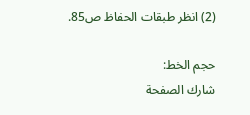(2) انظر طبقات الحفاظ ص85.

حجم الخط:
شارك الصفحة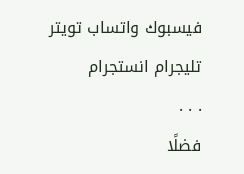فيسبوك واتساب تويتر تليجرام انستجرام
. . .
فضلًا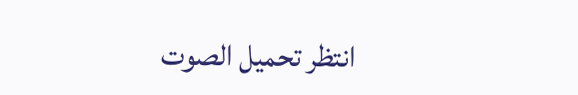انتظر تحميل الصوت